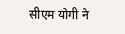सीएम योगी ने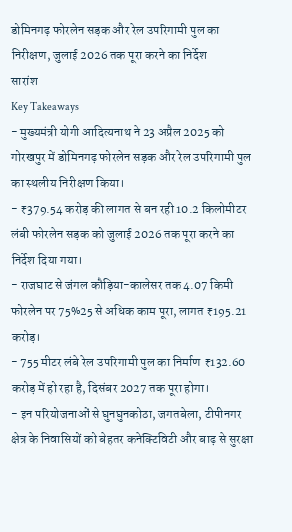डोमिनगढ़ फोरलेन सड़क और रेल उपरिगामी पुल का निरीक्षण, जुलाई 2026 तक पूरा करने का निर्देश
सारांश
Key Takeaways
- मुख्यमंत्री योगी आदित्यनाथ ने 23 अप्रैल 2025 को गोरखपुर में डोमिनगढ़ फोरलेन सड़क और रेल उपरिगामी पुल का स्थलीय निरीक्षण किया।
- ₹379.54 करोड़ की लागत से बन रही 10.2 किलोमीटर लंबी फोरलेन सड़क को जुलाई 2026 तक पूरा करने का निर्देश दिया गया।
- राजघाट से जंगल कौड़िया-कालेसर तक 4.07 किमी फोरलेन पर 75%25 से अधिक काम पूरा, लागत ₹195.21 करोड़।
- 755 मीटर लंबे रेल उपरिगामी पुल का निर्माण ₹132.60 करोड़ में हो रहा है, दिसंबर 2027 तक पूरा होगा।
- इन परियोजनाओं से घुनघुनकोठा, जगतबेला, टीपीनगर क्षेत्र के निवासियों को बेहतर कनेक्टिविटी और बाढ़ से सुरक्षा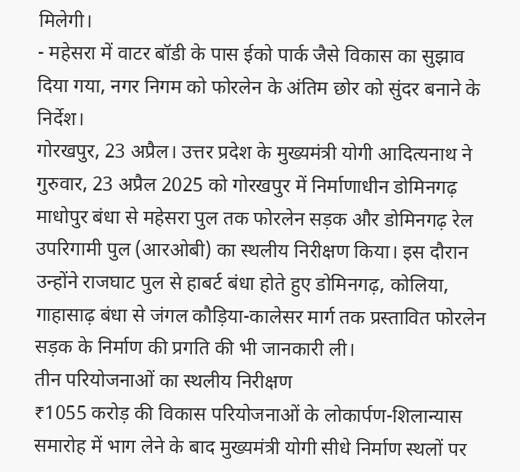मिलेगी।
- महेसरा में वाटर बॉडी के पास ईको पार्क जैसे विकास का सुझाव दिया गया, नगर निगम को फोरलेन के अंतिम छोर को सुंदर बनाने के निर्देश।
गोरखपुर, 23 अप्रैल। उत्तर प्रदेश के मुख्यमंत्री योगी आदित्यनाथ ने गुरुवार, 23 अप्रैल 2025 को गोरखपुर में निर्माणाधीन डोमिनगढ़ माधोपुर बंधा से महेसरा पुल तक फोरलेन सड़क और डोमिनगढ़ रेल उपरिगामी पुल (आरओबी) का स्थलीय निरीक्षण किया। इस दौरान उन्होंने राजघाट पुल से हाबर्ट बंधा होते हुए डोमिनगढ़, कोलिया, गाहासाढ़ बंधा से जंगल कौड़िया-कालेसर मार्ग तक प्रस्तावित फोरलेन सड़क के निर्माण की प्रगति की भी जानकारी ली।
तीन परियोजनाओं का स्थलीय निरीक्षण
₹1055 करोड़ की विकास परियोजनाओं के लोकार्पण-शिलान्यास समारोह में भाग लेने के बाद मुख्यमंत्री योगी सीधे निर्माण स्थलों पर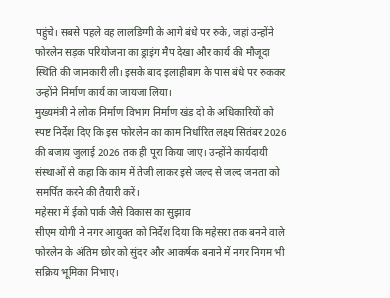पहुंचे। सबसे पहले वह लालडिग्गी के आगे बंधे पर रुके, जहां उन्होंने फोरलेन सड़क परियोजना का ड्राइंग मैप देखा और कार्य की मौजूदा स्थिति की जानकारी ली। इसके बाद इलाहीबाग के पास बंधे पर रुककर उन्होंने निर्माण कार्य का जायजा लिया।
मुख्यमंत्री ने लोक निर्माण विभाग निर्माण खंड दो के अधिकारियों को स्पष्ट निर्देश दिए कि इस फोरलेन का काम निर्धारित लक्ष्य सितंबर 2026 की बजाय जुलाई 2026 तक ही पूरा किया जाए। उन्होंने कार्यदायी संस्थाओं से कहा कि काम में तेजी लाकर इसे जल्द से जल्द जनता को समर्पित करने की तैयारी करें।
महेसरा में ईको पार्क जैसे विकास का सुझाव
सीएम योगी ने नगर आयुक्त को निर्देश दिया कि महेसरा तक बनने वाले फोरलेन के अंतिम छोर को सुंदर और आकर्षक बनाने में नगर निगम भी सक्रिय भूमिका निभाए।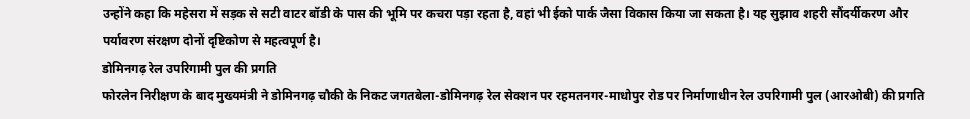उन्होंने कहा कि महेसरा में सड़क से सटी वाटर बॉडी के पास की भूमि पर कचरा पड़ा रहता है, वहां भी ईको पार्क जैसा विकास किया जा सकता है। यह सुझाव शहरी सौंदर्यीकरण और पर्यावरण संरक्षण दोनों दृष्टिकोण से महत्वपूर्ण है।
डोमिनगढ़ रेल उपरिगामी पुल की प्रगति
फोरलेन निरीक्षण के बाद मुख्यमंत्री ने डोमिनगढ़ चौकी के निकट जगतबेला-डोमिनगढ़ रेल सेक्शन पर रहमतनगर-माधोपुर रोड पर निर्माणाधीन रेल उपरिगामी पुल (आरओबी) की प्रगति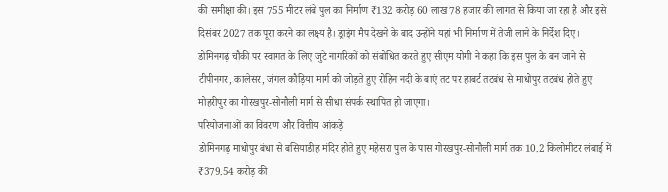की समीक्षा की। इस 755 मीटर लंबे पुल का निर्माण ₹132 करोड़ 60 लाख 78 हजार की लागत से किया जा रहा है और इसे दिसंबर 2027 तक पूरा करने का लक्ष्य है। ड्राइंग मैप देखने के बाद उन्होंने यहां भी निर्माण में तेजी लाने के निर्देश दिए।
डोमिनगढ़ चौकी पर स्वागत के लिए जुटे नागरिकों को संबोधित करते हुए सीएम योगी ने कहा कि इस पुल के बन जाने से टीपीनगर, कालेसर, जंगल कौड़िया मार्ग को जोड़ते हुए रोहिन नदी के बाएं तट पर हाबर्ट तटबंध से माधोपुर तटबंध होते हुए मोहरीपुर का गोरखपुर-सोनौली मार्ग से सीधा संपर्क स्थापित हो जाएगा।
परियोजनाओं का विवरण और वित्तीय आंकड़े
डोमिनगढ़ माधोपुर बंधा से बसियाडीह मंदिर होते हुए महेसरा पुल के पास गोरखपुर-सोनौली मार्ग तक 10.2 किलोमीटर लंबाई में ₹379.54 करोड़ की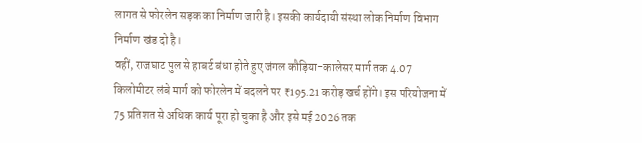लागत से फोरलेन सड़क का निर्माण जारी है। इसकी कार्यदायी संस्था लोक निर्माण विभाग निर्माण खंड दो है।
वहीं, राजघाट पुल से हाबर्ट बंधा होते हुए जंगल कौड़िया-कालेसर मार्ग तक 4.07 किलोमीटर लंबे मार्ग को फोरलेन में बदलने पर ₹195.21 करोड़ खर्च होंगे। इस परियोजना में 75 प्रतिशत से अधिक कार्य पूरा हो चुका है और इसे मई 2026 तक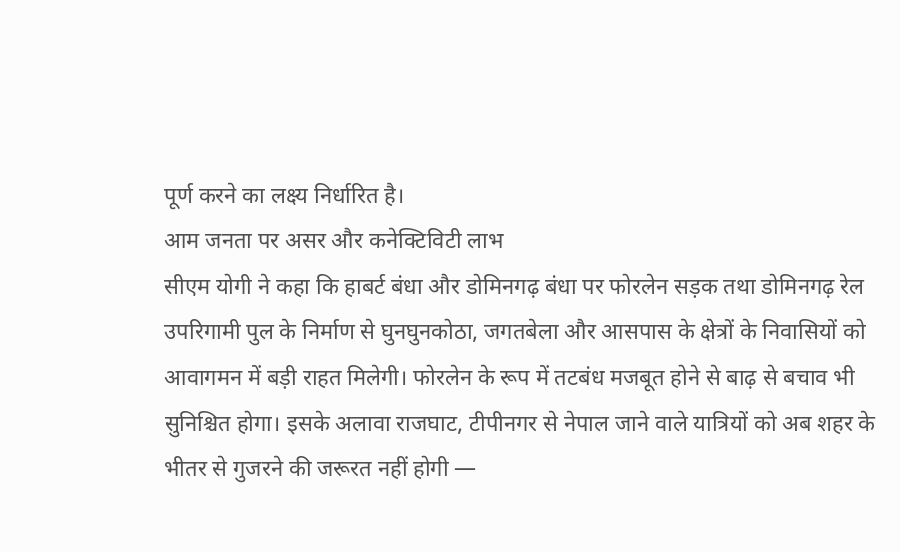पूर्ण करने का लक्ष्य निर्धारित है।
आम जनता पर असर और कनेक्टिविटी लाभ
सीएम योगी ने कहा कि हाबर्ट बंधा और डोमिनगढ़ बंधा पर फोरलेन सड़क तथा डोमिनगढ़ रेल उपरिगामी पुल के निर्माण से घुनघुनकोठा, जगतबेला और आसपास के क्षेत्रों के निवासियों को आवागमन में बड़ी राहत मिलेगी। फोरलेन के रूप में तटबंध मजबूत होने से बाढ़ से बचाव भी सुनिश्चित होगा। इसके अलावा राजघाट, टीपीनगर से नेपाल जाने वाले यात्रियों को अब शहर के भीतर से गुजरने की जरूरत नहीं होगी —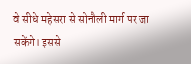वे सीधे महेसरा से सोनौली मार्ग पर जा सकेंगे। इससे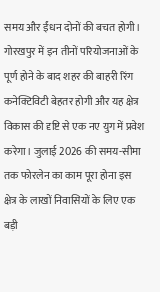समय और ईंधन दोनों की बचत होगी।
गोरखपुर में इन तीनों परियोजनाओं के पूर्ण होने के बाद शहर की बाहरी रिंग कनेक्टिविटी बेहतर होगी और यह क्षेत्र विकास की दृष्टि से एक नए युग में प्रवेश करेगा। जुलाई 2026 की समय-सीमा तक फोरलेन का काम पूरा होना इस क्षेत्र के लाखों निवासियों के लिए एक बड़ी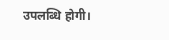उपलब्धि होगी।